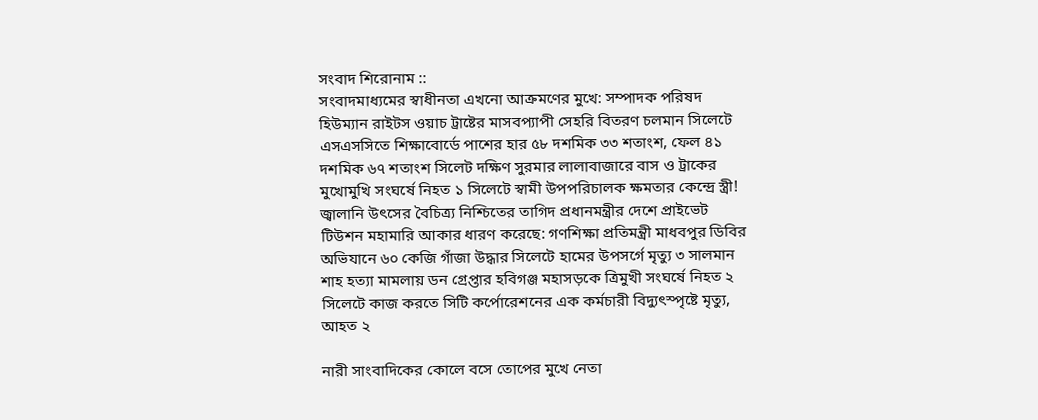সংবাদ শিরোনাম ::
সংবাদমাধ্যমের স্বাধীনতা এখনো আক্রমণের মুখে: সম্পাদক পরিষদ হিউম্যান রাইটস ওয়াচ ট্রাষ্টের মাসবপ্যাপী সেহরি বিতরণ চলমান সিলেটে এসএসসিতে শিক্ষাবোর্ডে পাশের হার ৫৮ দশমিক ৩৩ শতাংশ, ফেল ৪১ দশমিক ৬৭ শতাংশ সিলেট দক্ষিণ সুরমার লালাবাজারে বাস ও ট্রাকের মুখোমুখি সংঘর্ষে নিহত ১ সিলেটে স্বামী উপপরিচালক ক্ষমতার কেন্দ্রে স্ত্রী! জ্বালানি উৎসের বৈচিত্র্য নিশ্চিতের তাগিদ প্রধানমন্ত্রীর দেশে প্রাইভেট টিউশন মহামারি আকার ধারণ করেছে: গণশিক্ষা প্রতিমন্ত্রী মাধবপুর ডিবির অভিযানে ৬০ কেজি গাঁজা উদ্ধার সিলেটে হামের উপসর্গে মৃত্যু ৩ সালমান শাহ হত্যা মামলায় ডন গ্রেপ্তার হবিগঞ্জ মহাসড়কে ত্রিমুখী সংঘর্ষে নিহত ২ সিলেটে কাজ করতে সিটি কর্পোরেশনের এক কর্মচারী বিদ্যুৎস্পৃষ্টে মৃত্যু, আহত ২

নারী সাংবাদিকের কোলে বসে তোপের মুখে নেতা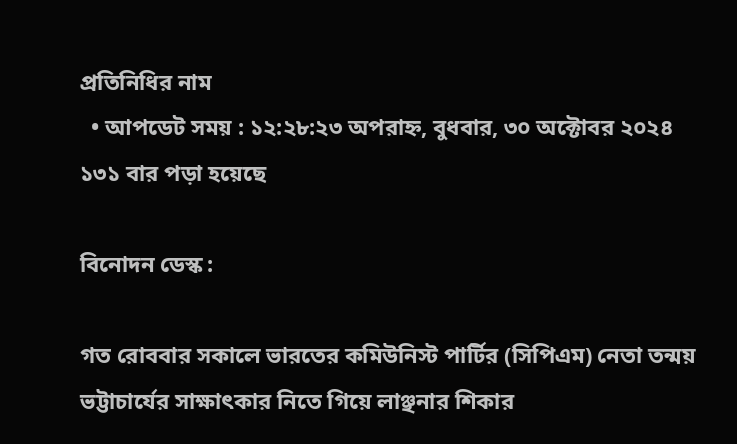প্রতিনিধির নাম
  • আপডেট সময় : ১২:২৮:২৩ অপরাহ্ন, বুধবার, ৩০ অক্টোবর ২০২৪ ১৩১ বার পড়া হয়েছে

বিনোদন ডেস্ক :

গত রোববার সকালে ভারতের কমিউনিস্ট পার্টির (সিপিএম) নেতা তন্ময় ভট্টাচার্যের সাক্ষাৎকার নিতে গিয়ে লাঞ্ছনার শিকার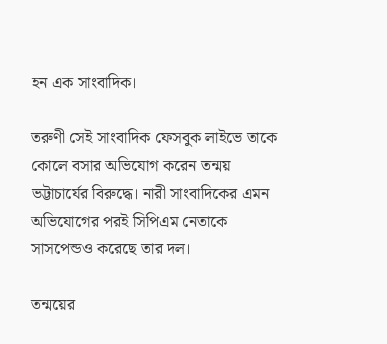হন এক সাংবাদিক।

তরুণী সেই সাংবাদিক ফেসবুক লাইভে তাকে কোলে বসার অভিযোগ করেন তন্ময় ভট্টাচার্যের বিরুদ্ধে। নারী সাংবাদিকের এমন অভিযোগের পরই সিপিএম নেতাকে সাসপেন্ডও করেছে তার দল।

তন্ময়ের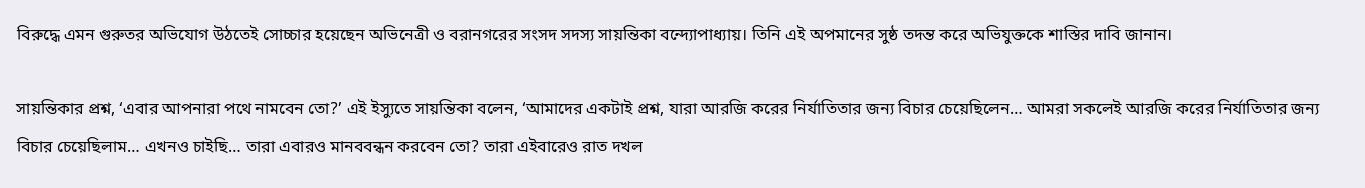বিরুদ্ধে এমন গুরুতর অভিযোগ উঠতেই সোচ্চার হয়েছেন অভিনেত্রী ও বরানগরের সংসদ সদস্য সায়ন্তিকা বন্দ্যোপাধ্যায়। তিনি এই অপমানের সুষ্ঠ তদন্ত করে অভিযুক্তকে শাস্তির দাবি জানান।

সায়ন্তিকার প্রশ্ন, ‘এবার আপনারা পথে নামবেন তো?’ এই ইস্যুতে সায়ন্তিকা বলেন, ‘আমাদের একটাই প্রশ্ন, যারা আরজি করের নির্যাতিতার জন্য বিচার চেয়েছিলেন… আমরা সকলেই আরজি করের নির্যাতিতার জন্য বিচার চেয়েছিলাম… এখনও চাইছি… তারা এবারও মানববন্ধন করবেন তো? তারা এইবারেও রাত দখল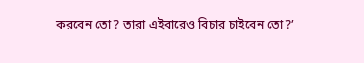করবেন তো? তারা এইবারেও বিচার চাইবেন তো?’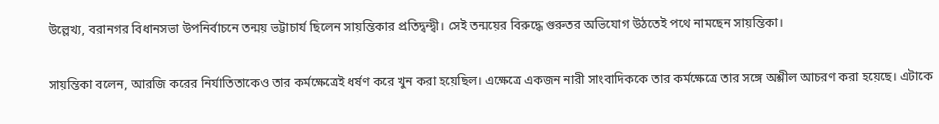উল্লেখ্য, বরানগর বিধানসভা উপনির্বাচনে তন্ময় ভট্টাচার্য ছিলেন সায়ন্তিকার প্রতিদ্বন্দ্বী। সেই তন্ময়ের বিরুদ্ধে গুরুতর অভিযোগ উঠতেই পথে নামছেন সায়ন্তিকা।

সায়ন্তিকা বলেন, আরজি করের নির্যাতিতাকেও তার কর্মক্ষেত্রেই ধর্ষণ করে খুন করা হয়েছিল। এক্ষেত্রে একজন নারী সাংবাদিককে তার কর্মক্ষেত্রে তার সঙ্গে অশ্লীল আচরণ করা হয়েছে। এটাকে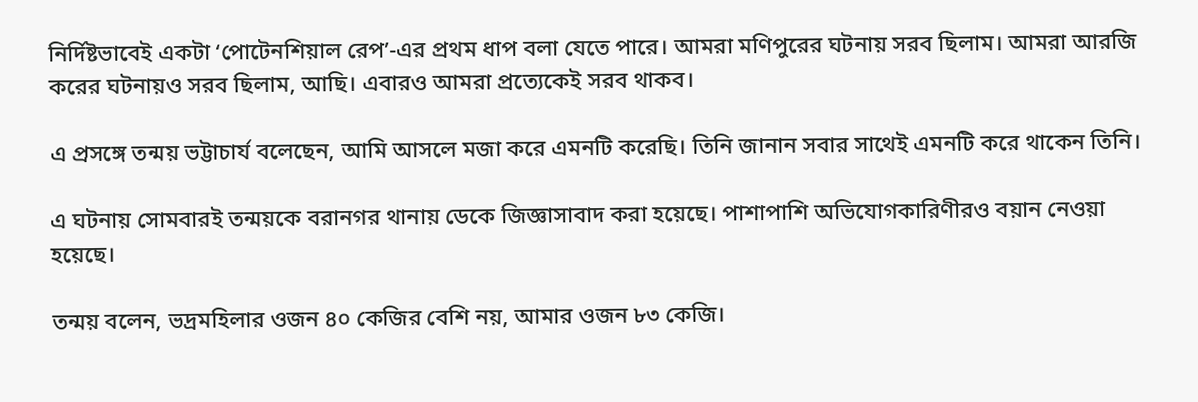নির্দিষ্টভাবেই একটা ‘পোটেনশিয়াল রেপ’-এর প্রথম ধাপ বলা যেতে পারে। আমরা মণিপুরের ঘটনায় সরব ছিলাম। আমরা আরজি করের ঘটনায়ও সরব ছিলাম, আছি। এবারও আমরা প্রত্যেকেই সরব থাকব।

এ প্রসঙ্গে তন্ময় ভট্টাচার্য বলেছেন, আমি আসলে মজা করে এমনটি করেছি। তিনি জানান সবার সাথেই এমনটি করে থাকেন তিনি।

এ ঘটনায় সোমবারই তন্ময়কে বরানগর থানায় ডেকে জিজ্ঞাসাবাদ করা হয়েছে। পাশাপাশি অভিযোগকারিণীরও বয়ান নেওয়া হয়েছে।

তন্ময় বলেন, ভদ্রমহিলার ওজন ৪০ কেজির বেশি নয়, আমার ওজন ৮৩ কেজি।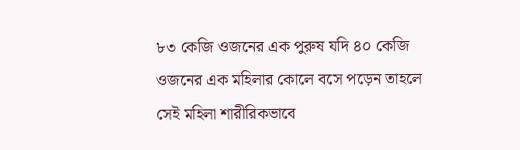৮৩ কেজি ওজনের এক পুরুষ যদি ৪০ কেজি ওজনের এক মহিলার কোলে বসে পড়েন তাহলে সেই মহিলা শারীরিকভাবে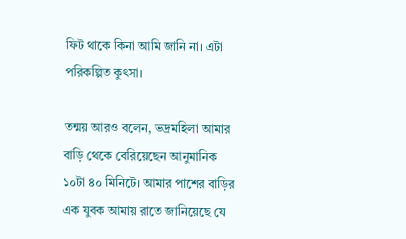ফিট থাকে কিনা আমি জানি না। এটা পরিকল্পিত কুৎসা।

তন্ময় আরও বলেন, ভদ্রমহিলা আমার বাড়ি থেকে বেরিয়েছেন আনুমানিক ১০টা ৪০ মিনিটে। আমার পাশের বাড়ির এক যুবক আমায় রাতে জানিয়েছে যে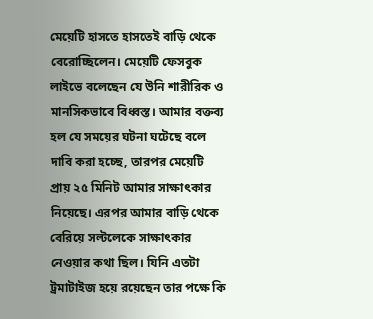মেয়েটি হাসতে হাসতেই বাড়ি থেকে বেরোচ্ছিলেন। মেয়েটি ফেসবুক লাইভে বলেছেন যে উনি শারীরিক ও মানসিকভাবে বিধ্বস্ত। আমার বক্তব্য হল যে সময়ের ঘটনা ঘটেছে বলে দাবি করা হচ্ছে, তারপর মেয়েটি প্রায় ২৫ মিনিট আমার সাক্ষাৎকার নিয়েছে। এরপর আমার বাড়ি থেকে বেরিয়ে সল্টলেকে সাক্ষাৎকার নেওয়ার কথা ছিল। যিনি এতটা ট্রমাটাইজ হয়ে রয়েছেন তার পক্ষে কি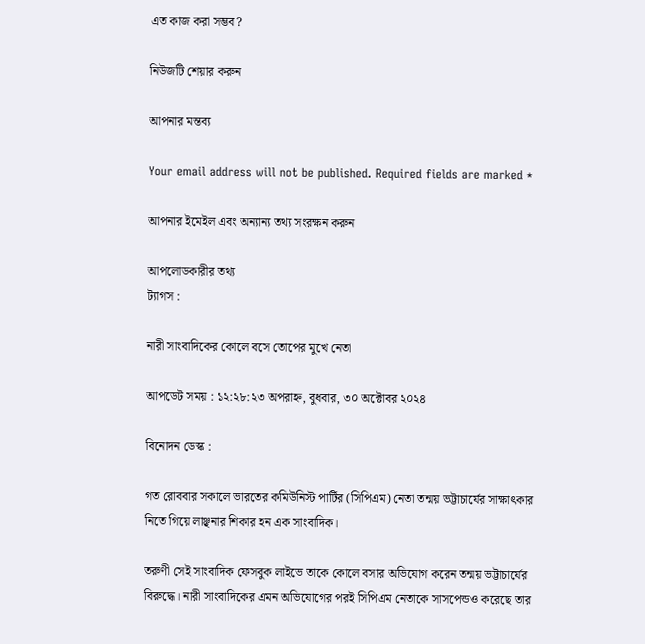এত কাজ করা সম্ভব?

নিউজটি শেয়ার করুন

আপনার মন্তব্য

Your email address will not be published. Required fields are marked *

আপনার ইমেইল এবং অন্যান্য তথ্য সংরক্ষন করুন

আপলোডকারীর তথ্য
ট্যাগস :

নারী সাংবাদিকের কোলে বসে তোপের মুখে নেতা

আপডেট সময় : ১২:২৮:২৩ অপরাহ্ন, বুধবার, ৩০ অক্টোবর ২০২৪

বিনোদন ডেস্ক :

গত রোববার সকালে ভারতের কমিউনিস্ট পার্টির (সিপিএম) নেতা তন্ময় ভট্টাচার্যের সাক্ষাৎকার নিতে গিয়ে লাঞ্ছনার শিকার হন এক সাংবাদিক।

তরুণী সেই সাংবাদিক ফেসবুক লাইভে তাকে কোলে বসার অভিযোগ করেন তন্ময় ভট্টাচার্যের বিরুদ্ধে। নারী সাংবাদিকের এমন অভিযোগের পরই সিপিএম নেতাকে সাসপেন্ডও করেছে তার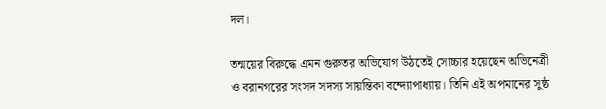দল।

তন্ময়ের বিরুদ্ধে এমন গুরুতর অভিযোগ উঠতেই সোচ্চার হয়েছেন অভিনেত্রী ও বরানগরের সংসদ সদস্য সায়ন্তিকা বন্দ্যোপাধ্যায়। তিনি এই অপমানের সুষ্ঠ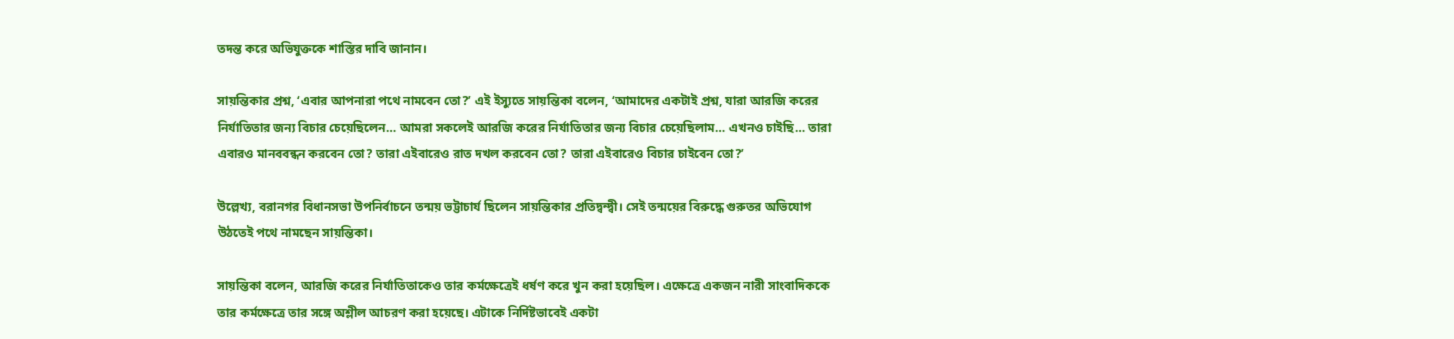তদন্ত করে অভিযুক্তকে শাস্তির দাবি জানান।

সায়ন্তিকার প্রশ্ন, ‘এবার আপনারা পথে নামবেন তো?’ এই ইস্যুতে সায়ন্তিকা বলেন, ‘আমাদের একটাই প্রশ্ন, যারা আরজি করের নির্যাতিতার জন্য বিচার চেয়েছিলেন… আমরা সকলেই আরজি করের নির্যাতিতার জন্য বিচার চেয়েছিলাম… এখনও চাইছি… তারা এবারও মানববন্ধন করবেন তো? তারা এইবারেও রাত দখল করবেন তো? তারা এইবারেও বিচার চাইবেন তো?’

উল্লেখ্য, বরানগর বিধানসভা উপনির্বাচনে তন্ময় ভট্টাচার্য ছিলেন সায়ন্তিকার প্রতিদ্বন্দ্বী। সেই তন্ময়ের বিরুদ্ধে গুরুতর অভিযোগ উঠতেই পথে নামছেন সায়ন্তিকা।

সায়ন্তিকা বলেন, আরজি করের নির্যাতিতাকেও তার কর্মক্ষেত্রেই ধর্ষণ করে খুন করা হয়েছিল। এক্ষেত্রে একজন নারী সাংবাদিককে তার কর্মক্ষেত্রে তার সঙ্গে অশ্লীল আচরণ করা হয়েছে। এটাকে নির্দিষ্টভাবেই একটা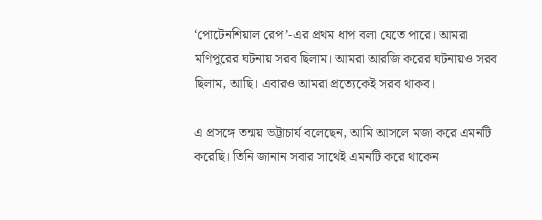‘পোটেনশিয়াল রেপ’-এর প্রথম ধাপ বলা যেতে পারে। আমরা মণিপুরের ঘটনায় সরব ছিলাম। আমরা আরজি করের ঘটনায়ও সরব ছিলাম, আছি। এবারও আমরা প্রত্যেকেই সরব থাকব।

এ প্রসঙ্গে তন্ময় ভট্টাচার্য বলেছেন, আমি আসলে মজা করে এমনটি করেছি। তিনি জানান সবার সাথেই এমনটি করে থাকেন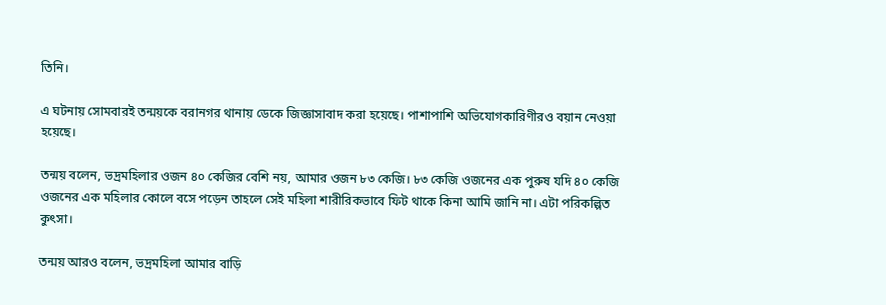তিনি।

এ ঘটনায় সোমবারই তন্ময়কে বরানগর থানায় ডেকে জিজ্ঞাসাবাদ করা হয়েছে। পাশাপাশি অভিযোগকারিণীরও বয়ান নেওয়া হয়েছে।

তন্ময় বলেন, ভদ্রমহিলার ওজন ৪০ কেজির বেশি নয়, আমার ওজন ৮৩ কেজি। ৮৩ কেজি ওজনের এক পুরুষ যদি ৪০ কেজি ওজনের এক মহিলার কোলে বসে পড়েন তাহলে সেই মহিলা শারীরিকভাবে ফিট থাকে কিনা আমি জানি না। এটা পরিকল্পিত কুৎসা।

তন্ময় আরও বলেন, ভদ্রমহিলা আমার বাড়ি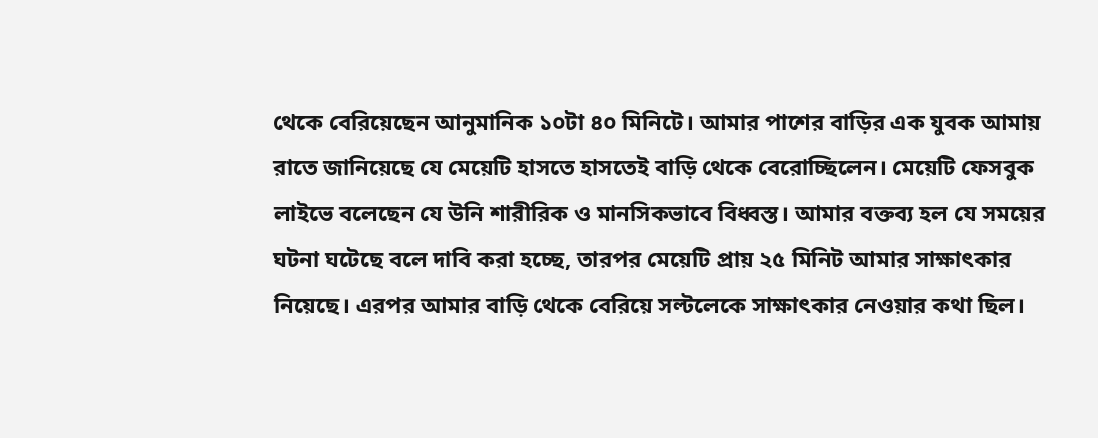থেকে বেরিয়েছেন আনুমানিক ১০টা ৪০ মিনিটে। আমার পাশের বাড়ির এক যুবক আমায় রাতে জানিয়েছে যে মেয়েটি হাসতে হাসতেই বাড়ি থেকে বেরোচ্ছিলেন। মেয়েটি ফেসবুক লাইভে বলেছেন যে উনি শারীরিক ও মানসিকভাবে বিধ্বস্ত। আমার বক্তব্য হল যে সময়ের ঘটনা ঘটেছে বলে দাবি করা হচ্ছে, তারপর মেয়েটি প্রায় ২৫ মিনিট আমার সাক্ষাৎকার নিয়েছে। এরপর আমার বাড়ি থেকে বেরিয়ে সল্টলেকে সাক্ষাৎকার নেওয়ার কথা ছিল।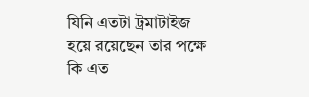যিনি এতটা ট্রমাটাইজ হয়ে রয়েছেন তার পক্ষে কি এত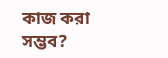কাজ করা সম্ভব?